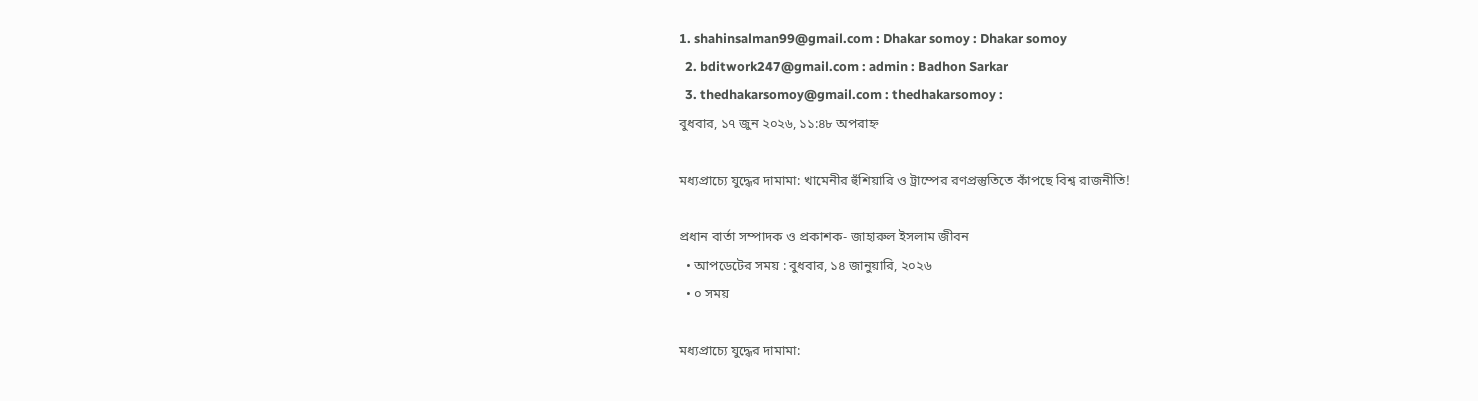1. shahinsalman99@gmail.com : Dhakar somoy : Dhakar somoy
  2. bditwork247@gmail.com : admin : Badhon Sarkar
  3. thedhakarsomoy@gmail.com : thedhakarsomoy :
বুধবার, ১৭ জুন ২০২৬, ১১:৪৮ অপরাহ্ন

মধ্যপ্রাচ্যে যুদ্ধের দামামা: খামেনীর হুঁশিয়ারি ও ট্রাম্পের রণপ্রস্তুতিতে কাঁপছে বিশ্ব রাজনীতি!

প্রধান বার্তা সম্পাদক ও প্রকাশক- জাহারুল ইসলাম জীবন
  • আপডেটের সময় : বুধবার, ১৪ জানুয়ারি, ২০২৬
  • ০ সময়

মধ্যপ্রাচ্যে যুদ্ধের দামামা: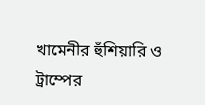খামেনীর হুঁশিয়ারি ও ট্রাম্পের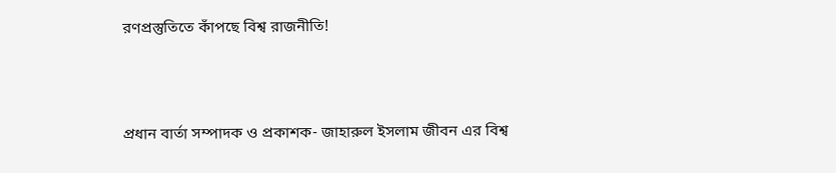রণপ্রস্তুতিতে কাঁপছে বিশ্ব রাজনীতি!



প্রধান বার্তা সম্পাদক ও প্রকাশক- জাহারুল ইসলাম জীবন এর বিশ্ব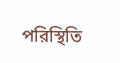পরিস্থিতি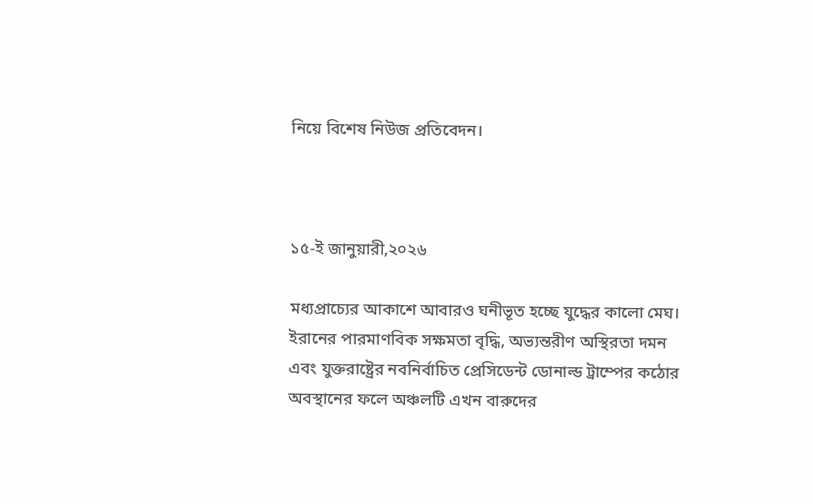নিয়ে বিশেষ নিউজ প্রতিবেদন।



১৫-ই জানুয়ারী,২০২৬

মধ্যপ্রাচ্যের আকাশে আবারও ঘনীভূত হচ্ছে যুদ্ধের কালো মেঘ। ইরানের পারমাণবিক সক্ষমতা বৃদ্ধি, অভ্যন্তরীণ অস্থিরতা দমন এবং যুক্তরাষ্ট্রের নবনির্বাচিত প্রেসিডেন্ট ডোনাল্ড ট্রাম্পের কঠোর অবস্থানের ফলে অঞ্চলটি এখন বারুদের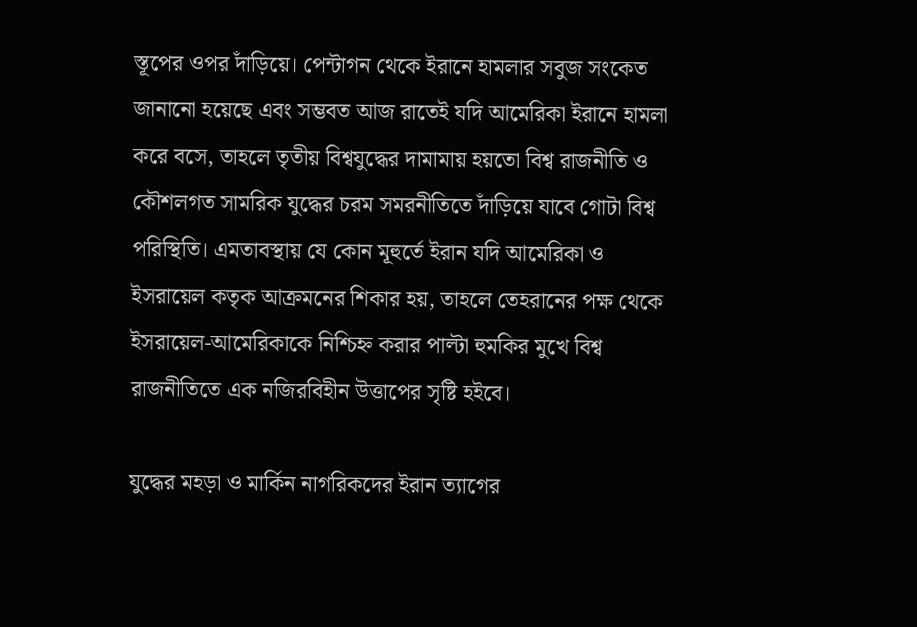স্তূপের ওপর দাঁড়িয়ে। পেন্টাগন থেকে ইরানে হামলার সবুজ সংকেত জানানো হয়েছে এবং সম্ভবত আজ রাতেই যদি আমেরিকা ইরানে হামলা করে বসে, তাহলে তৃতীয় বিশ্বযুদ্ধের দামামায় হয়তো বিশ্ব রাজনীতি ও কৌশলগত সামরিক যুদ্ধের চরম সমরনীতিতে দাঁড়িয়ে যাবে গোটা বিশ্ব পরিস্থিতি। এমতাবস্থায় যে কোন মূহুর্তে ইরান যদি আমেরিকা ও ইসরায়েল কতৃক আক্রমনের শিকার হয়, তাহলে তেহরানের পক্ষ থেকে ইসরায়েল-আমেরিকাকে নিশ্চিহ্ন করার পাল্টা হুমকির মুখে বিশ্ব রাজনীতিতে এক নজিরবিহীন উত্তাপের সৃষ্টি হইবে।

যুদ্ধের মহড়া ও মার্কিন নাগরিকদের ইরান ত্যাগের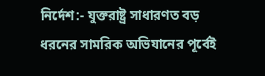নির্দেশ:- যুক্তরাষ্ট্র সাধারণত বড় ধরনের সামরিক অভিযানের পূর্বেই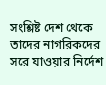সংশ্লিষ্ট দেশ থেকে তাদের নাগরিকদের সরে যাওয়ার নির্দেশ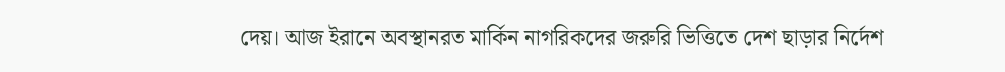দেয়। আজ ইরানে অবস্থানরত মার্কিন নাগরিকদের জরুরি ভিত্তিতে দেশ ছাড়ার নির্দেশ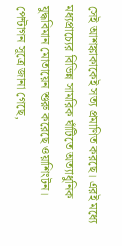সেই আশঙ্কাকাকেই সত্য প্রমাণিত করছে। এরই মধ্যে মধ্যপ্রাচ্যের বিভিন্ন সামরিক ঘাঁটিতে অত্যাধুনিক যুদ্ধবিমান মোতায়েন শুরু করেছে ওয়াশিংটন। পেন্টাগন সূত্রে জানা গেছে,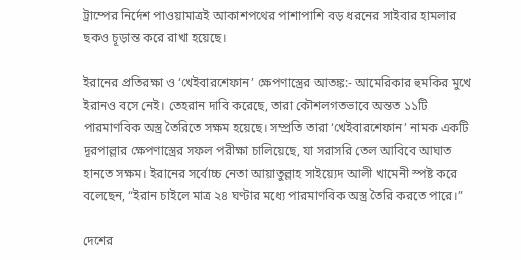ট্রাম্পের নির্দেশ পাওয়ামাত্রই আকাশপথের পাশাপাশি বড় ধরনের সাইবার হামলার ছকও চূড়ান্ত করে রাখা হয়েছে।

ইরানের প্রতিরক্ষা ও ‘খেইবারশেফান’ ক্ষেপণাস্ত্রের আতঙ্ক:- আমেরিকার হুমকির মুখে ইরানও বসে নেই। তেহরান দাবি করেছে, তারা কৌশলগতভাবে অন্তত ১১টি পারমাণবিক অস্ত্র তৈরিতে সক্ষম হয়েছে। সম্প্রতি তারা ‘খেইবারশেফান’ নামক একটি দূরপাল্লার ক্ষেপণাস্ত্রের সফল পরীক্ষা চালিয়েছে, যা সরাসরি তেল আবিবে আঘাত হানতে সক্ষম। ইরানের সর্বোচ্চ নেতা আয়াতুল্লাহ সাইয়্যেদ আলী খামেনী স্পষ্ট করে বলেছেন, “ইরান চাইলে মাত্র ২৪ ঘণ্টার মধ্যে পারমাণবিক অস্ত্র তৈরি করতে পারে।”

দেশের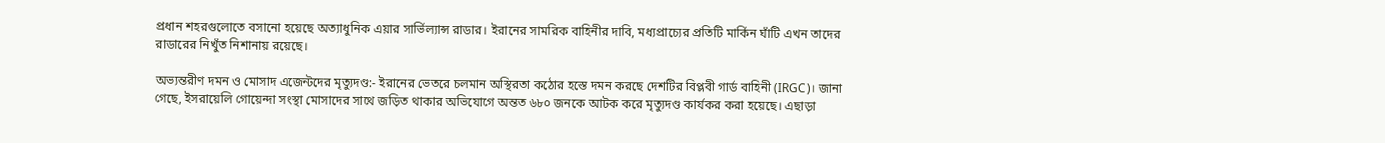প্রধান শহরগুলোতে বসানো হয়েছে অত্যাধুনিক এয়ার সার্ভিল্যান্স রাডার। ইরানের সামরিক বাহিনীর দাবি, মধ্যপ্রাচ্যের প্রতিটি মার্কিন ঘাঁটি এখন তাদের রাডারের নিখুঁত নিশানায় রয়েছে।

অভ্যন্তরীণ দমন ও মোসাদ এজেন্টদের মৃত্যুদণ্ড:- ইরানের ভেতরে চলমান অস্থিরতা কঠোর হস্তে দমন করছে দেশটির বিপ্লবী গার্ড বাহিনী (IRGC)। জানা গেছে, ইসরায়েলি গোয়েন্দা সংস্থা মোসাদের সাথে জড়িত থাকার অভিযোগে অন্তত ৬৮০ জনকে আটক করে মৃত্যুদণ্ড কার্যকর করা হয়েছে। এছাড়া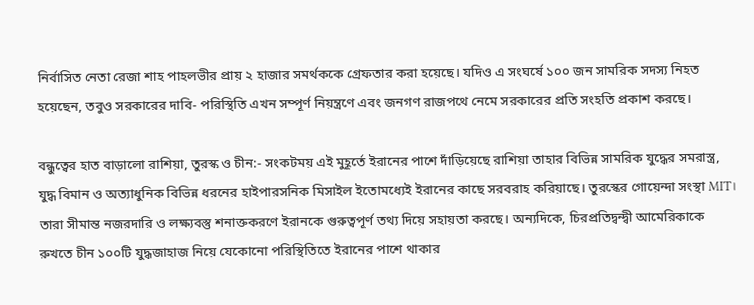নির্বাসিত নেতা রেজা শাহ পাহলভীর প্রায় ২ হাজার সমর্থককে গ্রেফতার করা হয়েছে। যদিও এ সংঘর্ষে ১০০ জন সামরিক সদস্য নিহত হয়েছেন, তবুও সরকারের দাবি- পরিস্থিতি এখন সম্পূর্ণ নিয়ন্ত্রণে এবং জনগণ রাজপথে নেমে সরকারের প্রতি সংহতি প্রকাশ করছে।

বন্ধুত্বের হাত বাড়ালো রাশিয়া, তুরস্ক ও চীন:- সংকটময় এই মুহূর্তে ইরানের পাশে দাঁড়িয়েছে রাশিয়া তাহার বিভিন্ন সামরিক যুদ্ধের সমরাস্ত্র, যুদ্ধ বিমান ও অত্যাধুনিক বিভিন্ন ধরনের হাইপারসনিক মিসাইল ইতোমধ্যেই ইরানের কাছে সরবরাহ করিয়াছে। তুরস্কের গোয়েন্দা সংস্থা MIT। তারা সীমান্ত নজরদারি ও লক্ষ্যবস্তু শনাক্তকরণে ইরানকে গুরুত্বপূর্ণ তথ্য দিয়ে সহায়তা করছে। অন্যদিকে, চিরপ্রতিদ্বন্দ্বী আমেরিকাকে রুখতে চীন ১০০টি যুদ্ধজাহাজ নিয়ে যেকোনো পরিস্থিতিতে ইরানের পাশে থাকার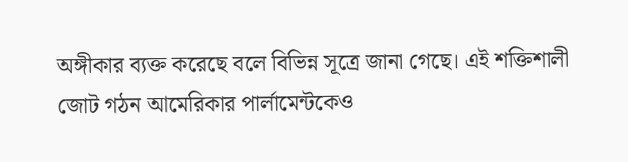অঙ্গীকার ব্যক্ত করেছে বলে বিভিন্ন সূত্রে জানা গেছে। এই শক্তিশালী জোট গঠন আমেরিকার পার্লামেন্টকেও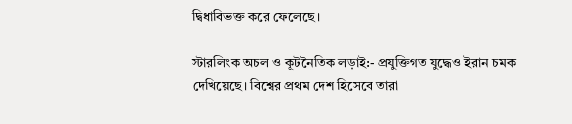দ্বিধাবিভক্ত করে ফেলেছে।

স্টারলিংক অচল ও কূটনৈতিক লড়াই:- প্রযুক্তিগত যুদ্ধেও ইরান চমক দেখিয়েছে। বিশ্বের প্রথম দেশ হিসেবে তারা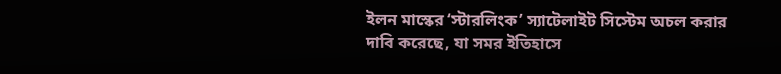ইলন মাস্কের ‘স্টারলিংক’ স্যাটেলাইট সিস্টেম অচল করার দাবি করেছে, যা সমর ইতিহাসে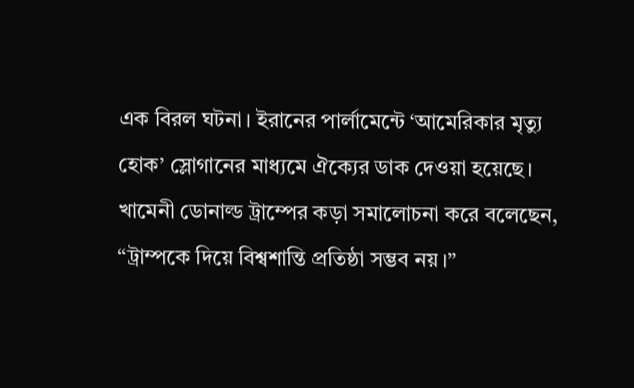এক বিরল ঘটনা। ইরানের পার্লামেন্টে ‘আমেরিকার মৃত্যু হোক’ স্লোগানের মাধ্যমে ঐক্যের ডাক দেওয়া হয়েছে। খামেনী ডোনাল্ড ট্রাম্পের কড়া সমালোচনা করে বলেছেন, “ট্রাম্পকে দিয়ে বিশ্বশান্তি প্রতিষ্ঠা সম্ভব নয়।”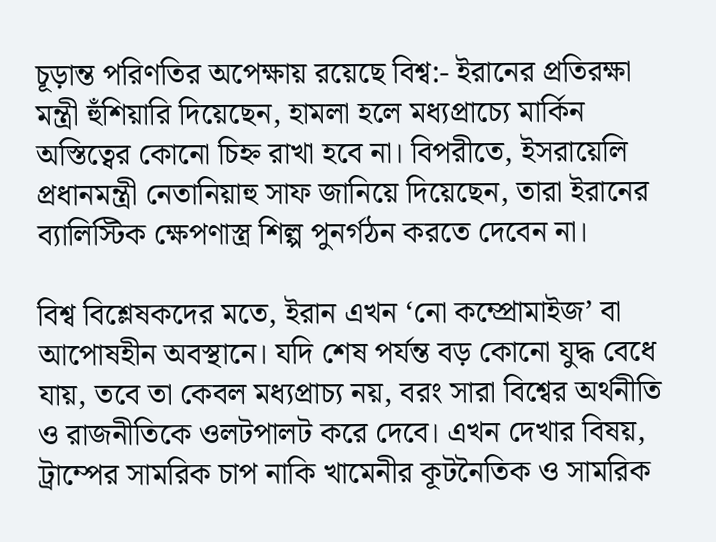চূড়ান্ত পরিণতির অপেক্ষায় রয়েছে বিশ্ব:- ইরানের প্রতিরক্ষা মন্ত্রী হুঁশিয়ারি দিয়েছেন, হামলা হলে মধ্যপ্রাচ্যে মার্কিন অস্তিত্বের কোনো চিহ্ন রাখা হবে না। বিপরীতে, ইসরায়েলি প্রধানমন্ত্রী নেতানিয়াহু সাফ জানিয়ে দিয়েছেন, তারা ইরানের ব্যালিস্টিক ক্ষেপণাস্ত্র শিল্প পুনর্গঠন করতে দেবেন না।

বিশ্ব বিশ্লেষকদের মতে, ইরান এখন ‘নো কম্প্রোমাইজ’ বা আপোষহীন অবস্থানে। যদি শেষ পর্যন্ত বড় কোনো যুদ্ধ বেধে যায়, তবে তা কেবল মধ্যপ্রাচ্য নয়, বরং সারা বিশ্বের অর্থনীতি ও রাজনীতিকে ওলটপালট করে দেবে। এখন দেখার বিষয়, ট্রাম্পের সামরিক চাপ নাকি খামেনীর কূটনৈতিক ও সামরিক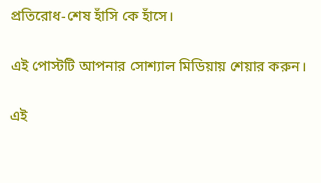প্রতিরোধ-শেষ হাঁসি কে হাঁসে।

এই পোস্টটি আপনার সোশ্যাল মিডিয়ায় শেয়ার করুন।

এই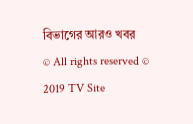বিভাগের আরও খবর
© All rights reserved © 2019 TV Site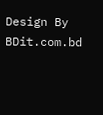Design By BDit.com.bd